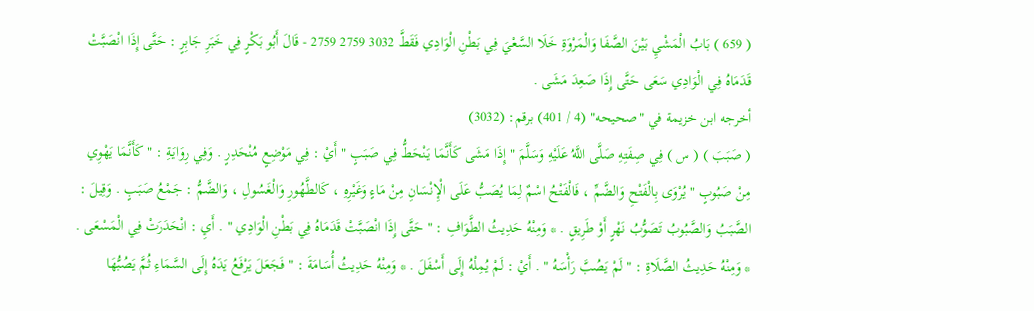( 659 ) بَابُ الْمَشْيِ بَيْنَ الصَّفَا وَالْمَرْوَةِ خَلَا السَّعْيَ فِي بَطْنِ الْوَادِي فَقَطَّ 3032 2759 2759 - قَالَ أَبُو بَكْرٍ فِي خَبَرِ جَابِرٍ : حَتَّى إِذَا انْصَبَّتْ قَدَمَاهُ فِي الْوَادِي سَعَى حَتَّى إِذَا صَعِدَ مَشَى .
أخرجه ابن خزيمة في "صحيحه" (4 / 401) برقم: (3032)
( صَبَبَ ) ( س ) فِي صِفَتِهِ صَلَّى اللَّهُ عَلَيْهِ وَسَلَّمَ " إِذَا مَشَى كَأَنَّمَا يَنْحَطُّ فِي صَبَبٍ " أَيْ : فِي مَوْضِعٍ مُنْحَدِرٍ . وَفِي رِوَايَةِ : " كَأَنَّمَا يَهْوِي مِنْ صَبُوبٍ " يُرْوَى بِالْفَتْحِ وَالضَّمِّ ، فَالْفَتْحُ اسْمٌ لِمَا يُصَبُّ عَلَى الْإِنْسَانِ مِنْ مَاءٍ وَغَيْرِهِ ، كَالطَّهُورِ وَالْغَسُولِ ، وَالضَّمُّ : جَمْعُ صَبَبٍ . وَقِيلَ : الصَّبَبُ وَالصَّبُوبُ تَصَوُّبُ نَهْرٍ أَوْ طَرِيقٍ . * وَمِنْهُ حَدِيثُ الطَّوَافِ : " حَتَّى إِذَا انْصَبَّتْ قَدَمَاهُ فِي بَطْنِ الْوَادِي " . أَيِ : انْحَدَرَتْ فِي الْمَسْعَى . * وَمِنْهُ حَدِيثُ الصَّلَاةِ : " لَمْ يَصُبَّ رَأْسَهُ " . أَيْ : لَمْ يُمِلْهُ إِلَى أَسْفَلَ . * وَمِنْهُ حَدِيثُ أُسَامَةَ : " فَجَعَلَ يَرْفَعُ يَدَهُ إِلَى السَّمَاءِ ثُمَّ يَصُبُّهَا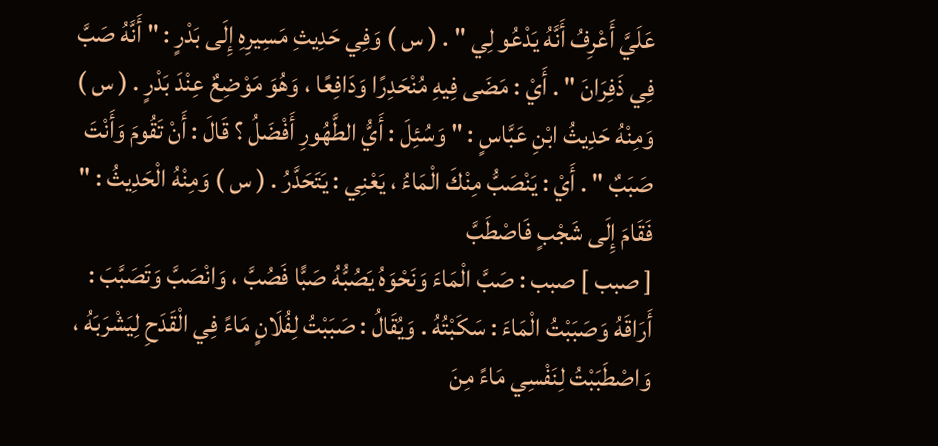عَلَيَّ أَعْرِفُ أَنَّهُ يَدْعُو لِي " . ( س ) وَفِي حَدِيثِ مَسِيرِهِ إِلَى بَدْرٍ : " أَنَّهُ صَبَّ فِي ذَفِرَانَ " . أَيْ : مَضَى فِيهِ مُنْحَدِرًا وَدَافِعًا ، وَهُوَ مَوْضِعٌ عِنْدَ بَدْرٍ . ( س ) وَمِنْهُ حَدِيثُ ابْنِ عَبَّاسٍ : " وَسُئِلَ : أَيُّ الطَّهُورِ أَفْضَلُ ؟ قَالَ : أَنْ تَقُومَ وَأَنْتَ صَبَبٌ " . أَيْ : يَنْصَبُّ مِنْكَ الْمَاءُ ، يَعْنِي : يَتَحَدَّرُ . ( س ) وَمِنْهُ الْحَدِيثُ : " فَقَامَ إِلَى شَجْبٍ فَاصْطَبَّ
[ صبب ] صبب : صَبَّ الْمَاءَ وَنَحْوَهُ يَصُبُّهُ صَبًّا فَصُبَّ ، وَانْصَبَّ وَتَصَبَّبَ : أَرَاقَهُ وَصَبَبْتُ الْمَاءَ : سَكَبْتُهُ . وَيُقَالُ : صَبَبْتُ لِفُلَانٍ مَاءً فِي الْقَدَحِ لِيَشْرَبَهُ ، وَاصْطَبَبْتُ لِنَفْسِي مَاءً مِنَ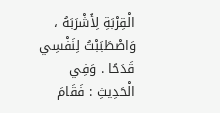الْقِرْبَةِ لِأَشْرَبَهُ ، وَاصْطَبَبْتُ لِنَفْسِي قَدَحًا . وَفِي الْحَدِيثِ : فَقَامَ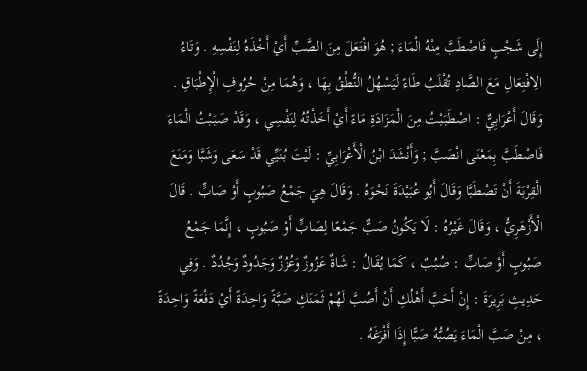إِلَى شَجْبٍ فَاصْطَبَّ مِنْهُ الْمَاءَ ; هُوَ افْتَعَلَ مِنَ الصَّبِّ أَيْ أَخْذَهُ لِنَفْسِهِ . وَتَاءُ الِافْتِعَالِ مَعَ الصَّادِ تُقْلَبُ طَاءً لَيَسْهُلُ النُّطْقُ بِهَا ، وَهُمَا مِنْ حُرُوفِ الْإِطْبَاقِ . وَقَالَ أَعْرَابِيٌّ : اصْطَبَبْتُ مِنَ الْمَزَادَةِ مَاءً أَيْ أَخَذْتُهُ لِنَفْسِي ، وَقَدْ صَبَبْتُ الْمَاءَ فَاصْطَبَّ بِمَعْنَى انْصَبَّ ; وَأَنْشَدَ ابْنُ الْأَعْرَابِيِّ : لَيْتَ بُنَيِّي قَدْ سَعَى وَشَبَّا وَمَنَعَ الْقِرْبَةَ أَنْ تَصْطَبَّا وَقَالَ أَبُو عُبَيْدَةَ نَحْوَهُ . وَقَالَ هِيَ جَمْعُ صَبُوبٍ أَوْ صَابٍّ . قَالَ الْأَزْهَرِيُّ ، وَقَالَ غَيْرُهُ : لَا يَكُونُ صَبٌّ جَمْعًا لِصَابٍّ أَوْ صَبُوبٍ ، إِنَّمَا جَمْعُ صَبُوبٍ أَوْ صَابٍّ : صُبُبٌ ، كَمَا يُقَالُ : شَاةٌ عَزُوزٌ وَعُزُزٌ وَجَدُودٌ وَجُدُدٌ . وَفِي حَدِيثِ بَرِيرَةَ : إِنْ أَحَبَّ أَهْلُكِ أَنْ أَصُبَّ لَهُمْ ثَمَنَكِ صَبَّةً وَاحِدَةً أَيْ دَفْعَةً وَاحِدَةً ، مِنْ صَبَّ الْمَاءَ يَصُبُّهُ صَبًّا إِذَا أَفْرَغَهُ .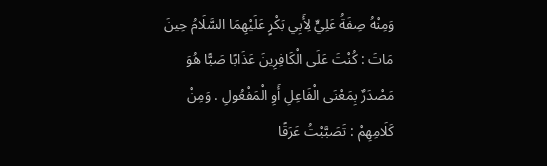وَمِنْهُ صِفَةُ عَلِيٍّ لِأَبِي بَكْرٍ عَلَيْهِمَا السَّلَامُ حِينَ مَاتَ : كُنْتَ عَلَى الْكَافِرِينَ عَذَابًا صَبًّا هُوَ مَصْدَرٌ بِمَعْنَى الْفَاعِلِ أَوِ الْمَفْعُولِ . وَمِنْ كَلَامِهِمْ : تَصَبَّبْتُ عَرَقًا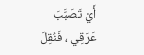أَيْ تَصَبَّبَ عَرَقِي ، فَنُقِلَ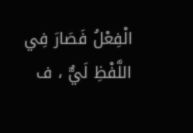الْفِعْلُ فَصَارَ فِي اللَّفْظِ لَيٌّ ، ف